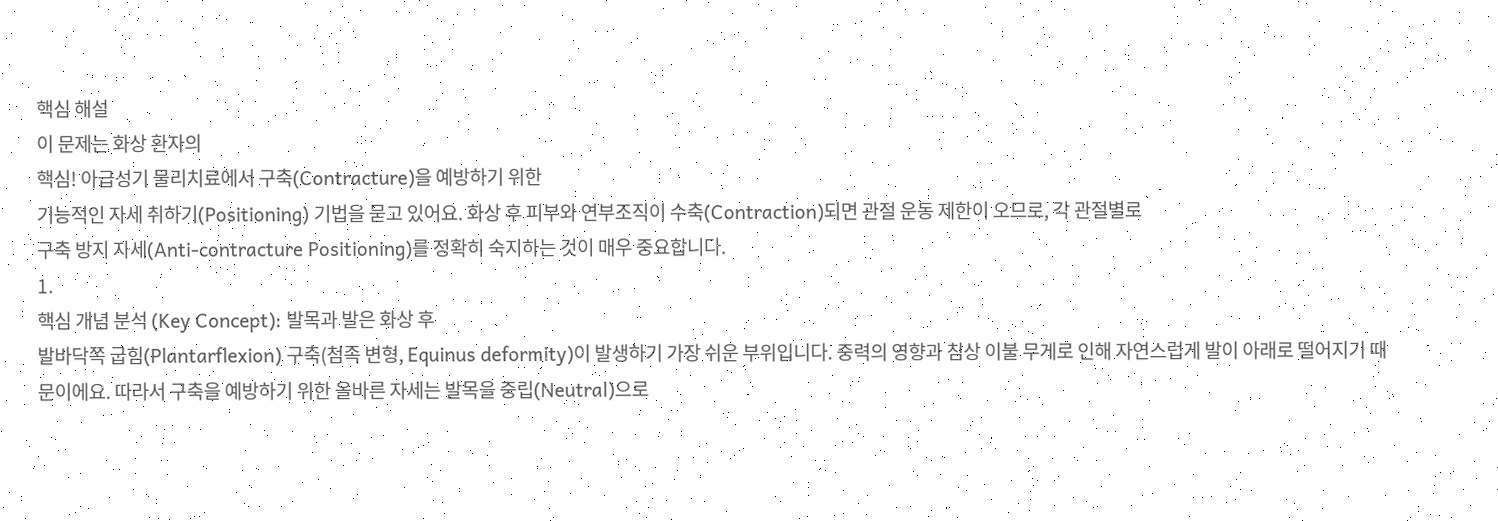핵심 해설
이 문제는 화상 환자의
핵심! 아급성기 물리치료에서 구축(Contracture)을 예방하기 위한
기능적인 자세 취하기(Positioning) 기법을 묻고 있어요. 화상 후 피부와 연부조직이 수축(Contraction)되면 관절 운동 제한이 오므로, 각 관절별로
구축 방지 자세(Anti-contracture Positioning)를 정확히 숙지하는 것이 매우 중요합니다.
1.
핵심 개념 분석 (Key Concept): 발목과 발은 화상 후
발바닥쪽 굽힘(Plantarflexion) 구축(첨족 변형, Equinus deformity)이 발생하기 가장 쉬운 부위입니다. 중력의 영향과 침상 이불 무게로 인해 자연스럽게 발이 아래로 떨어지기 때문이에요. 따라서 구축을 예방하기 위한 올바른 자세는 발목을 중립(Neutral)으로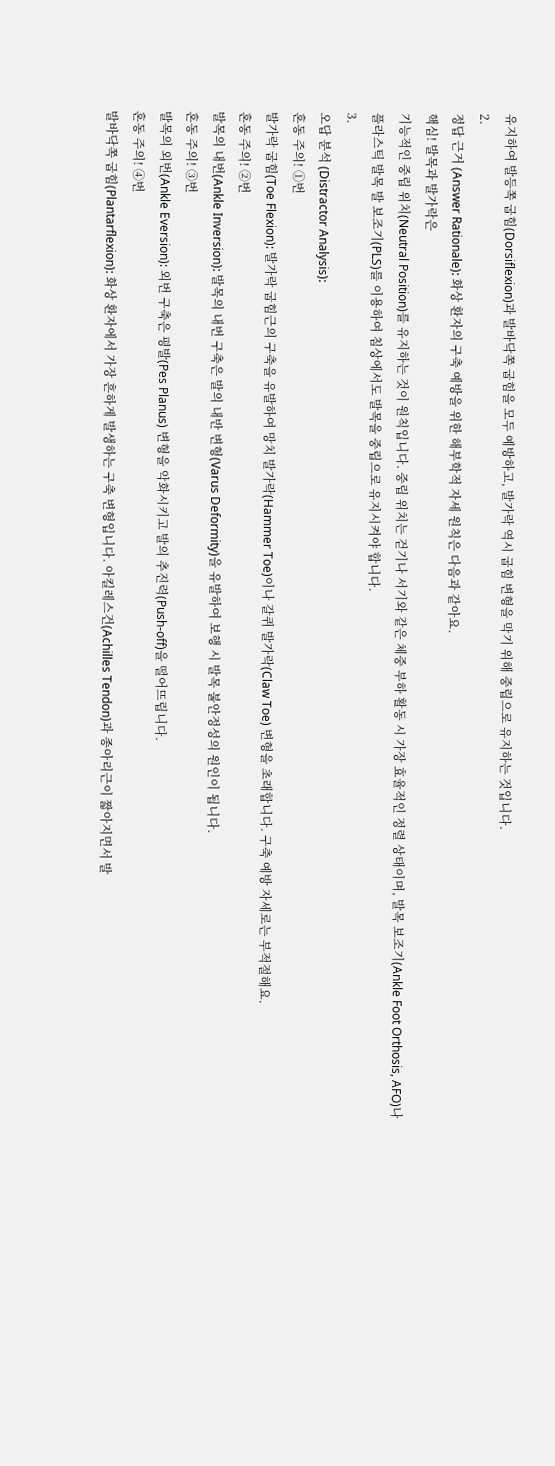유지하여 발등쪽 굽힘(Dorsiflexion)과 발바닥쪽 굽힘을 모두 예방하고, 발가락 역시 굽힘 변형을 막기 위해 중립으로 유지하는 것입니다.
2.
정답 근거 (Answer Rationale): 화상 환자의 구축 예방을 위한 해부학적 자세 원칙은 다음과 같아요.
핵심! 발목과 발가락은
기능적인 중립 위치(Neutral Position)를 유지하는 것이 원칙입니다. 중립 위치는 걷기나 서기와 같은 체중 부하 활동 시 가장 효율적인 정렬 상태이며, 발목 보조기(Ankle Foot Orthosis, AFO)나
플라스틱 발목 발 보조기(PLS)를 이용하여 침상에서도 발목을 중립으로 유지시켜야 합니다.
3.
오답 분석 (Distractor Analysis):
혼동 주의! ①번
발가락 굽힘(Toe Flexion): 발가락 굽힘근의 구축을 유발하여 망치 발가락(Hammer Toe)이나 갈퀴 발가락(Claw Toe) 변형을 초래합니다. 구축 예방 자세로는 부적절해요.
혼동 주의! ②번
발목의 내번(Ankle Inversion): 발목의 내번 구축은 발의 내반 변형(Varus Deformity)을 유발하여 보행 시 발목 불안정성의 원인이 됩니다.
혼동 주의! ③번
발목의 외번(Ankle Eversion): 외번 구축은 평발(Pes Planus) 변형을 악화시키고 발의 추진력(Push-off)을 떨어뜨립니다.
혼동 주의! ④번
발바닥쪽 굽힘(Plantarflexion): 화상 환자에서 가장 흔하게 발생하는 구축 변형입니다. 아킬레스건(Achilles Tendon)과 종아리근이 짧아지면서 발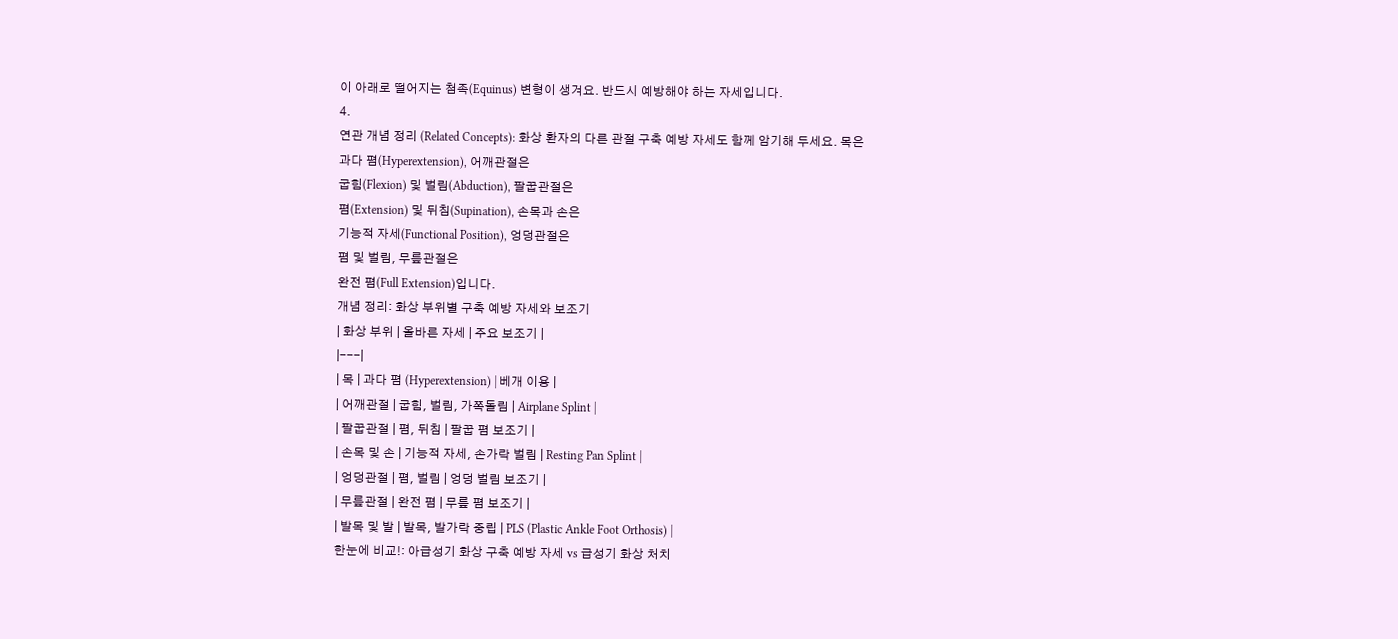이 아래로 떨어지는 첨족(Equinus) 변형이 생겨요. 반드시 예방해야 하는 자세입니다.
4.
연관 개념 정리 (Related Concepts): 화상 환자의 다른 관절 구축 예방 자세도 함께 암기해 두세요. 목은
과다 폄(Hyperextension), 어깨관절은
굽힘(Flexion) 및 벌림(Abduction), 팔꿉관절은
폄(Extension) 및 뒤침(Supination), 손목과 손은
기능적 자세(Functional Position), 엉덩관절은
폄 및 벌림, 무릎관절은
완전 폄(Full Extension)입니다.
개념 정리: 화상 부위별 구축 예방 자세와 보조기
| 화상 부위 | 올바른 자세 | 주요 보조기 |
|---|
| 목 | 과다 폄 (Hyperextension) | 베개 이용 |
| 어깨관절 | 굽힘, 벌림, 가쪽돌림 | Airplane Splint |
| 팔꿉관절 | 폄, 뒤침 | 팔꿉 폄 보조기 |
| 손목 및 손 | 기능적 자세, 손가락 벌림 | Resting Pan Splint |
| 엉덩관절 | 폄, 벌림 | 엉덩 벌림 보조기 |
| 무릎관절 | 완전 폄 | 무릎 폄 보조기 |
| 발목 및 발 | 발목, 발가락 중립 | PLS (Plastic Ankle Foot Orthosis) |
한눈에 비교!: 아급성기 화상 구축 예방 자세 vs 급성기 화상 처치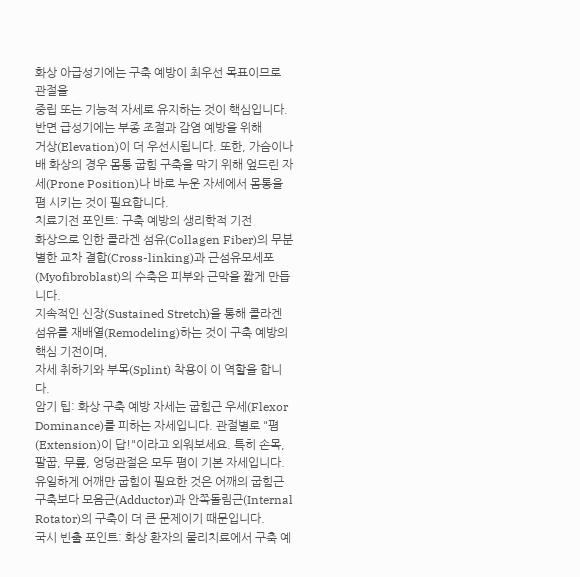화상 아급성기에는 구축 예방이 최우선 목표이므로 관절을
중립 또는 기능적 자세로 유지하는 것이 핵심입니다. 반면 급성기에는 부종 조절과 감염 예방을 위해
거상(Elevation)이 더 우선시됩니다. 또한, 가슴이나 배 화상의 경우 몸통 굽힘 구축을 막기 위해 엎드린 자세(Prone Position)나 바로 누운 자세에서 몸통을 폄 시키는 것이 필요합니다.
치료기전 포인트: 구축 예방의 생리학적 기전
화상으로 인한 콜라겐 섬유(Collagen Fiber)의 무분별한 교차 결합(Cross-linking)과 근섬유모세포(Myofibroblast)의 수축은 피부와 근막을 짧게 만듭니다.
지속적인 신장(Sustained Stretch)을 통해 콜라겐 섬유를 재배열(Remodeling)하는 것이 구축 예방의 핵심 기전이며,
자세 취하기와 부목(Splint) 착용이 이 역할을 합니다.
암기 팁: 화상 구축 예방 자세는 굽힘근 우세(Flexor Dominance)를 피하는 자세입니다. 관절별로 "폄(Extension)이 답!"이라고 외워보세요. 특히 손목, 팔꿉, 무릎, 엉덩관절은 모두 폄이 기본 자세입니다. 유일하게 어깨만 굽힘이 필요한 것은 어깨의 굽힘근 구축보다 모음근(Adductor)과 안쪽돌림근(Internal Rotator)의 구축이 더 큰 문제이기 때문입니다.
국시 빈출 포인트: 화상 환자의 물리치료에서 구축 예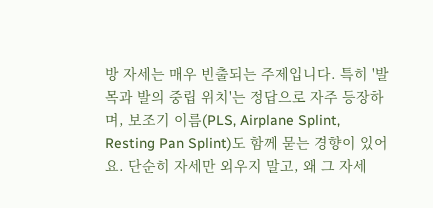방 자세는 매우 빈출되는 주제입니다. 특히 '발목과 발의 중립 위치'는 정답으로 자주 등장하며, 보조기 이름(PLS, Airplane Splint, Resting Pan Splint)도 함께 묻는 경향이 있어요. 단순히 자세만 외우지 말고, 왜 그 자세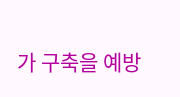가 구축을 예방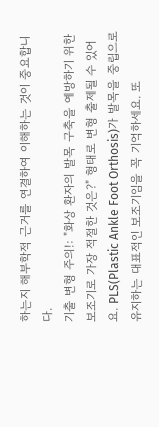하는지 해부학적 근거를 연결하여 이해하는 것이 중요합니다.
기출 변형 주의!: "화상 환자의 발목 구축을 예방하기 위한 보조기로 가장 적절한 것은?" 형태로 변형 출제될 수 있어요. PLS(Plastic Ankle Foot Orthosis)가 발목을 중립으로 유지하는 대표적인 보조기임을 꼭 기억하세요. 또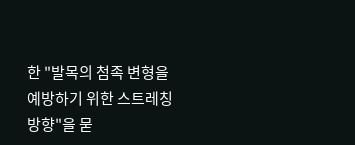한 "발목의 첨족 변형을 예방하기 위한 스트레칭 방향"을 묻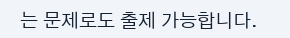는 문제로도 출제 가능합니다.